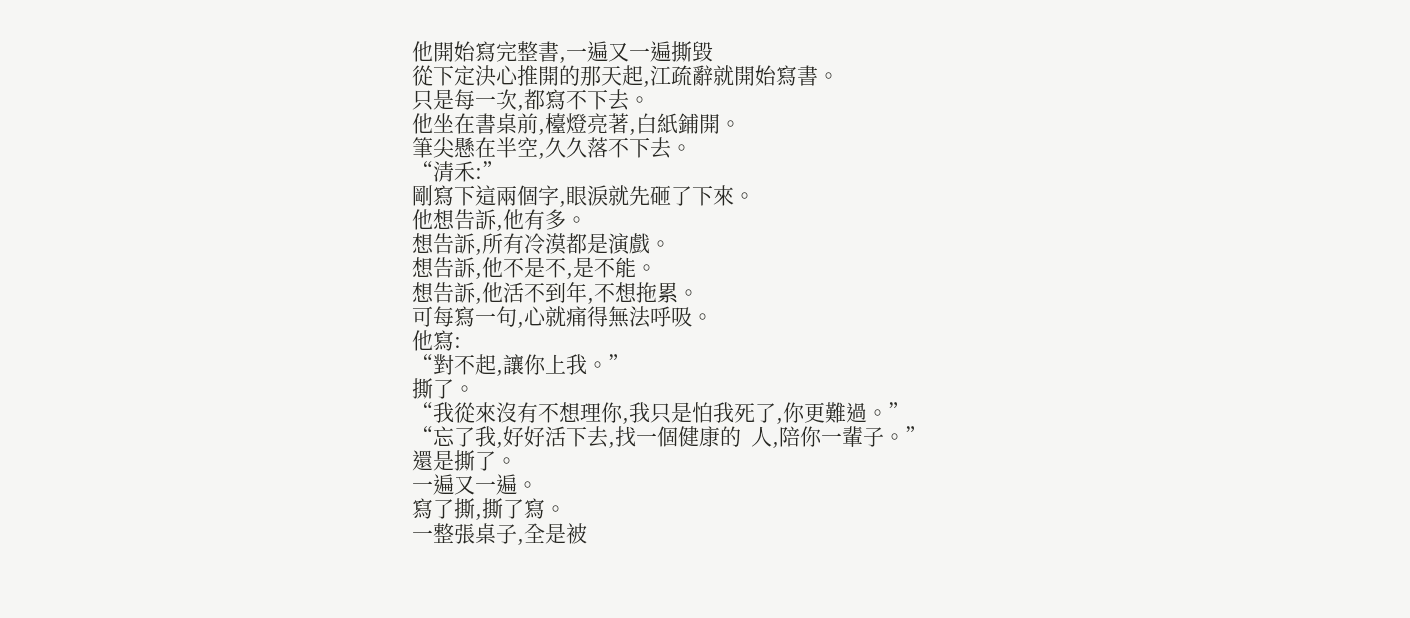他開始寫完整書,一遍又一遍撕毀
從下定決心推開的那天起,江疏辭就開始寫書。
只是每一次,都寫不下去。
他坐在書桌前,檯燈亮著,白紙鋪開。
筆尖懸在半空,久久落不下去。
“清禾:”
剛寫下這兩個字,眼淚就先砸了下來。
他想告訴,他有多。
想告訴,所有冷漠都是演戲。
想告訴,他不是不,是不能。
想告訴,他活不到年,不想拖累。
可每寫一句,心就痛得無法呼吸。
他寫:
“對不起,讓你上我。”
撕了。
“我從來沒有不想理你,我只是怕我死了,你更難過。”
“忘了我,好好活下去,找一個健康的  人,陪你一輩子。”
還是撕了。
一遍又一遍。
寫了撕,撕了寫。
一整張桌子,全是被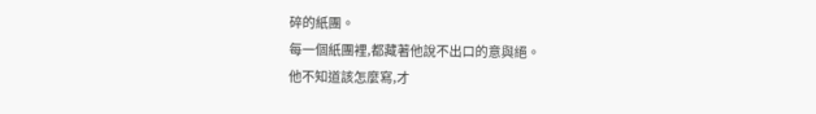碎的紙團。
每一個紙團裡,都藏著他說不出口的意與絕。
他不知道該怎麼寫,才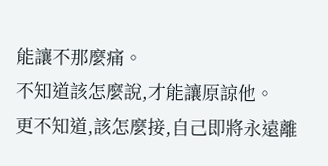能讓不那麼痛。
不知道該怎麼說,才能讓原諒他。
更不知道,該怎麼接,自己即將永遠離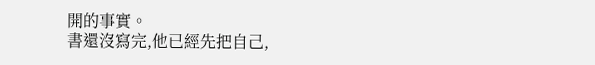開的事實。
書還沒寫完,他已經先把自己,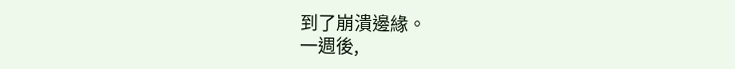到了崩潰邊緣。
一週後,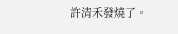許清禾發燒了。